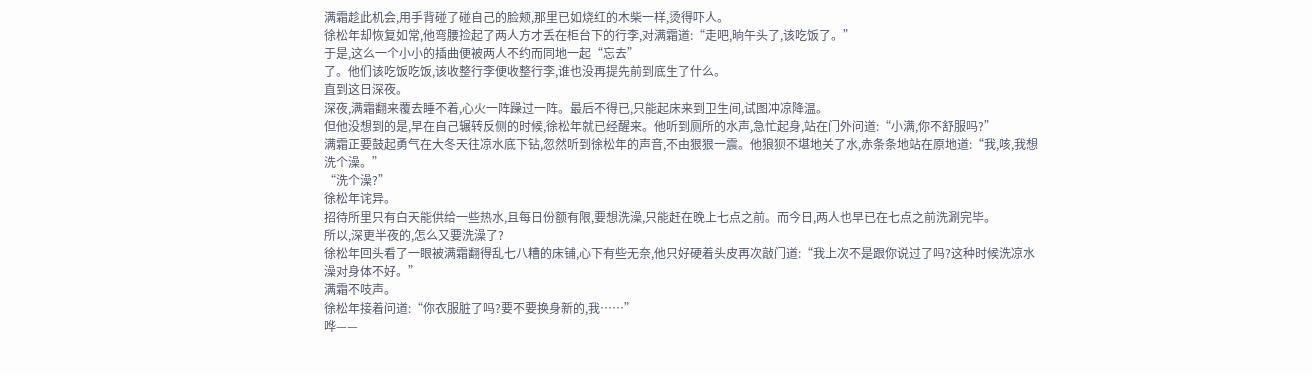满霜趁此机会,用手背碰了碰自己的脸颊,那里已如烧红的木柴一样,烫得吓人。
徐松年却恢复如常,他弯腰捡起了两人方才丢在柜台下的行李,对满霜道:“走吧,晌午头了,该吃饭了。”
于是,这么一个小小的插曲便被两人不约而同地一起“忘去”
了。他们该吃饭吃饭,该收整行李便收整行李,谁也没再提先前到底生了什么。
直到这日深夜。
深夜,满霜翻来覆去睡不着,心火一阵躁过一阵。最后不得已,只能起床来到卫生间,试图冲凉降温。
但他没想到的是,早在自己辗转反侧的时候,徐松年就已经醒来。他听到厕所的水声,急忙起身,站在门外问道:“小满,你不舒服吗?”
满霜正要鼓起勇气在大冬天往凉水底下钻,忽然听到徐松年的声音,不由狠狠一震。他狼狈不堪地关了水,赤条条地站在原地道:“我,咳,我想洗个澡。”
“洗个澡?”
徐松年诧异。
招待所里只有白天能供给一些热水,且每日份额有限,要想洗澡,只能赶在晚上七点之前。而今日,两人也早已在七点之前洗涮完毕。
所以,深更半夜的,怎么又要洗澡了?
徐松年回头看了一眼被满霜翻得乱七八糟的床铺,心下有些无奈,他只好硬着头皮再次敲门道:“我上次不是跟你说过了吗?这种时候洗凉水澡对身体不好。”
满霜不吱声。
徐松年接着问道:“你衣服脏了吗?要不要换身新的,我……”
哗——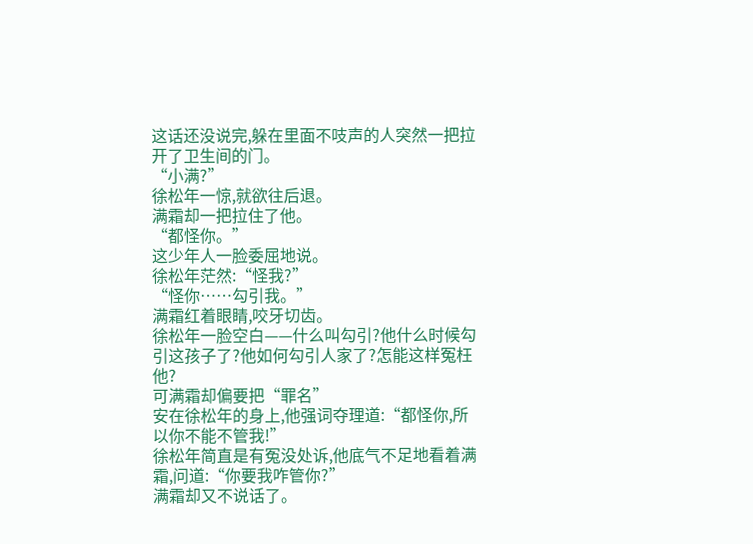这话还没说完,躲在里面不吱声的人突然一把拉开了卫生间的门。
“小满?”
徐松年一惊,就欲往后退。
满霜却一把拉住了他。
“都怪你。”
这少年人一脸委屈地说。
徐松年茫然:“怪我?”
“怪你……勾引我。”
满霜红着眼睛,咬牙切齿。
徐松年一脸空白——什么叫勾引?他什么时候勾引这孩子了?他如何勾引人家了?怎能这样冤枉他?
可满霜却偏要把“罪名”
安在徐松年的身上,他强词夺理道:“都怪你,所以你不能不管我!”
徐松年简直是有冤没处诉,他底气不足地看着满霜,问道:“你要我咋管你?”
满霜却又不说话了。